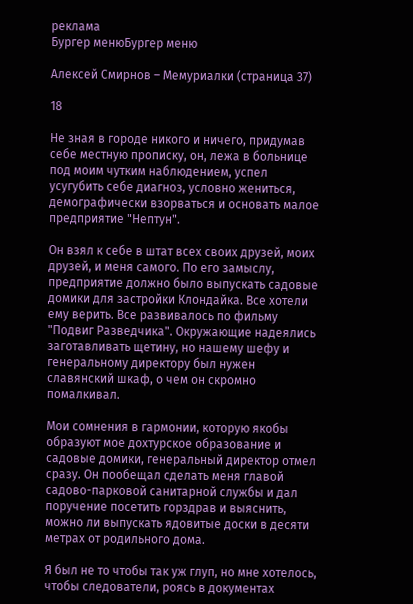реклама
Бургер менюБургер меню

Алексей Смирнов – Мемуриалки (страница 37)

18

Не зная в городе никого и ничего, придумав себе местную прописку, он, лежа в больнице под моим чутким наблюдением, успел усугубить себе диагноз, условно жениться, демографически взорваться и основать малое предприятие "Нептун".

Он взял к себе в штат всех своих друзей, моих друзей, и меня самого. По его замыслу, предприятие должно было выпускать садовые домики для застройки Клондайка. Все хотели ему верить. Все развивалось по фильму "Подвиг Разведчика". Окружающие надеялись заготавливать щетину, но нашему шефу и генеральному директору был нужен славянский шкаф, о чем он скромно помалкивал.

Мои сомнения в гармонии, которую якобы образуют мое дохтурское образование и садовые домики, генеральный директор отмел сразу. Он пообещал сделать меня главой садово-парковой санитарной службы и дал поручение посетить горздрав и выяснить, можно ли выпускать ядовитые доски в десяти метрах от родильного дома.

Я был не то чтобы так уж глуп, но мне хотелось, чтобы следователи, роясь в документах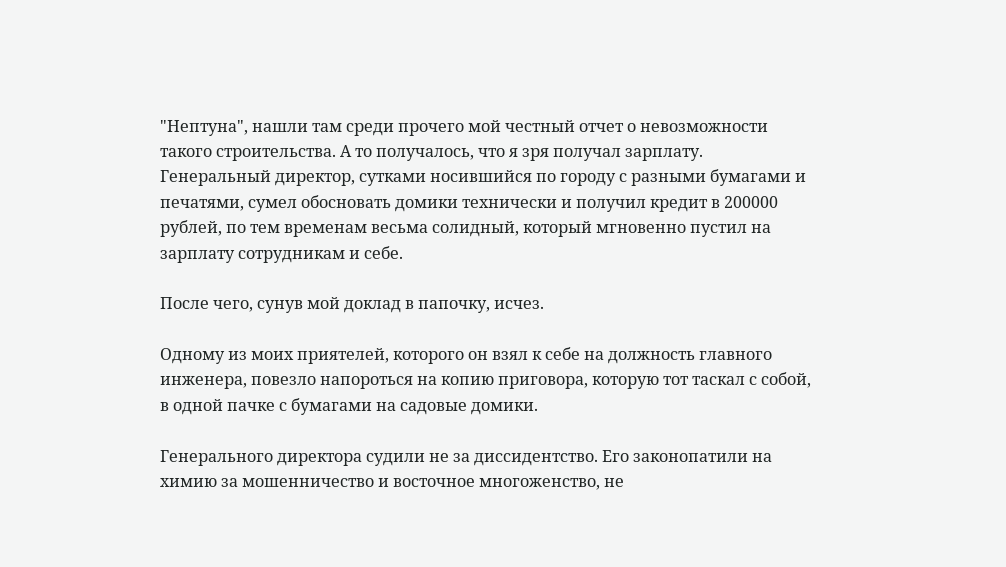"Нептуна", нашли там среди прочего мой честный отчет о невозможности такого строительства. А то получалось, что я зря получал зарплату. Генеральный директор, сутками носившийся по городу с разными бумагами и печатями, сумел обосновать домики технически и получил кредит в 200000 рублей, по тем временам весьма солидный, который мгновенно пустил на зарплату сотрудникам и себе.

После чего, сунув мой доклад в папочку, исчез.

Одному из моих приятелей, которого он взял к себе на должность главного инженера, повезло напороться на копию приговора, которую тот таскал с собой, в одной пачке с бумагами на садовые домики.

Генерального директора судили не за диссидентство. Его законопатили на химию за мошенничество и восточное многоженство, не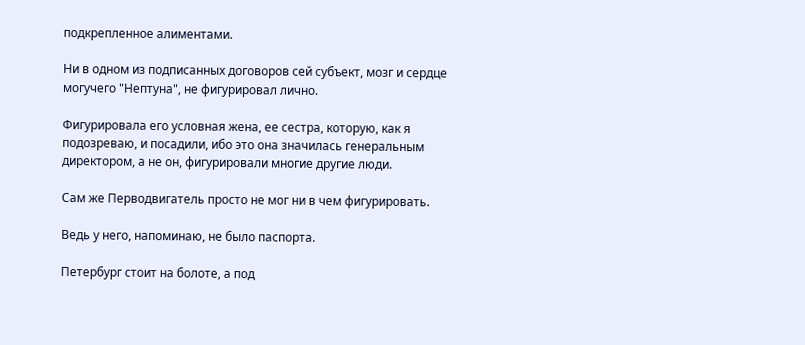подкрепленное алиментами.

Ни в одном из подписанных договоров сей субъект, мозг и сердце могучего "Нептуна", не фигурировал лично.

Фигурировала его условная жена, ее сестра, которую, как я подозреваю, и посадили, ибо это она значилась генеральным директором, а не он, фигурировали многие другие люди.

Сам же Перводвигатель просто не мог ни в чем фигурировать.

Ведь у него, напоминаю, не было паспорта.

Петербург стоит на болоте, а под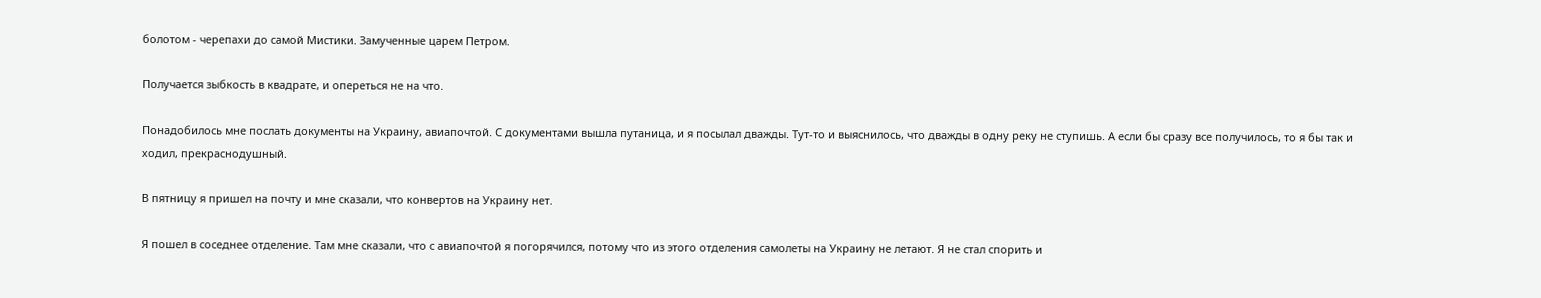болотом - черепахи до самой Мистики. Замученные царем Петром.

Получается зыбкость в квадрате, и опереться не на что.

Понадобилось мне послать документы на Украину, авиапочтой. С документами вышла путаница, и я посылал дважды. Тут-то и выяснилось, что дважды в одну реку не ступишь. А если бы сразу все получилось, то я бы так и ходил, прекраснодушный.

В пятницу я пришел на почту и мне сказали, что конвертов на Украину нет.

Я пошел в соседнее отделение. Там мне сказали, что с авиапочтой я погорячился, потому что из этого отделения самолеты на Украину не летают. Я не стал спорить и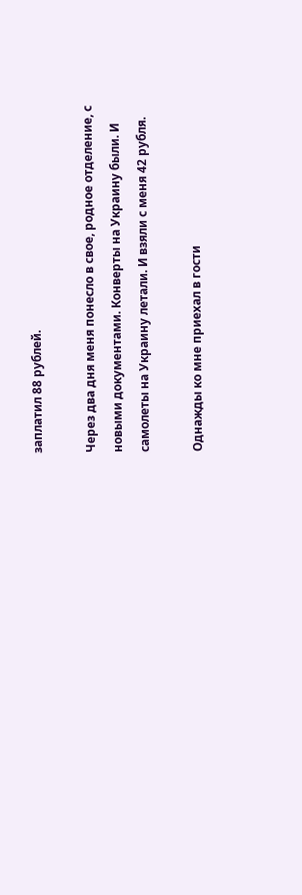заплатил 88 рублей.

Через два дня меня понесло в свое, родное отделение, с новыми документами. Конверты на Украину были. И самолеты на Украину летали. И взяли с меня 42 рубля.

Однажды ко мне приехал в гости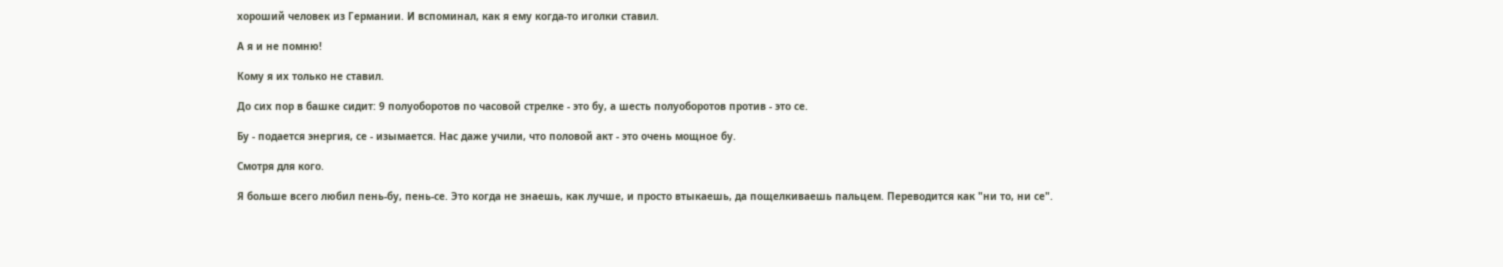хороший человек из Германии. И вспоминал, как я ему когда-то иголки ставил.

А я и не помню!

Кому я их только не ставил.

До сих пор в башке сидит: 9 полуоборотов по часовой стрелке - это бу, а шесть полуоборотов против - это се.

Бу - подается энергия, се - изымается. Нас даже учили, что половой акт - это очень мощное бу.

Смотря для кого.

Я больше всего любил пень-бу, пень-се. Это когда не знаешь, как лучше, и просто втыкаешь, да пощелкиваешь пальцем. Переводится как "ни то, ни се".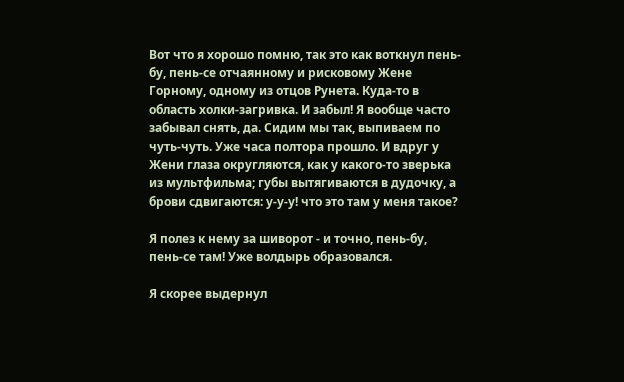Вот что я хорошо помню, так это как воткнул пень-бу, пень-се отчаянному и рисковому Жене Горному, одному из отцов Рунета. Куда-то в область холки-загривка. И забыл! Я вообще часто забывал снять, да. Сидим мы так, выпиваем по чуть-чуть. Уже часа полтора прошло. И вдруг у Жени глаза округляются, как у какого-то зверька из мультфильма; губы вытягиваются в дудочку, а брови сдвигаются: у-у-у! что это там у меня такое?

Я полез к нему за шиворот - и точно, пень-бу, пень-се там! Уже волдырь образовался.

Я скорее выдернул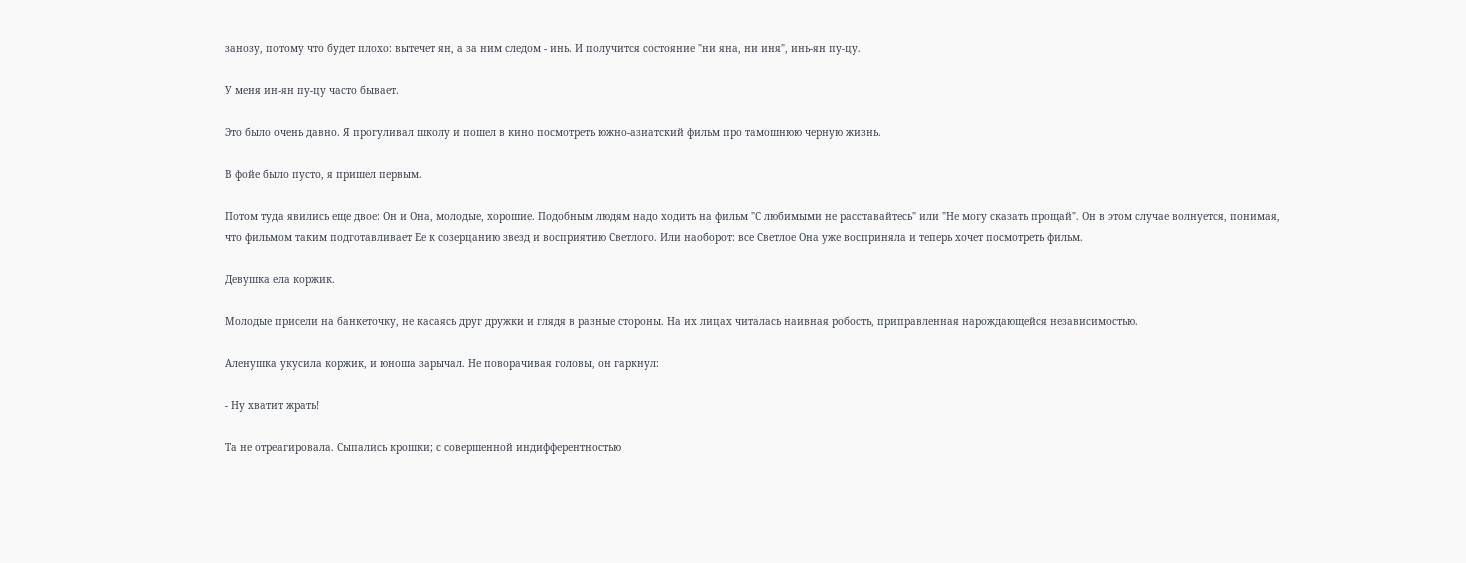занозу, потому что будет плохо: вытечет ян, а за ним следом - инь. И получится состояние "ни яна, ни иня", инь-ян пу-цу.

У меня ин-ян пу-цу часто бывает.

Это было очень давно. Я прогуливал школу и пошел в кино посмотреть южно-азиатский фильм про тамошнюю черную жизнь.

В фойе было пусто, я пришел первым.

Потом туда явились еще двое: Он и Она, молодые, хорошие. Подобным людям надо ходить на фильм "С любимыми не расставайтесь" или "Не могу сказать прощай". Он в этом случае волнуется, понимая, что фильмом таким подготавливает Ее к созерцанию звезд и восприятию Светлого. Или наоборот: все Светлое Она уже восприняла и теперь хочет посмотреть фильм.

Девушка ела коржик.

Молодые присели на банкеточку, не касаясь друг дружки и глядя в разные стороны. На их лицах читалась наивная робость, приправленная нарождающейся независимостью.

Аленушка укусила коржик, и юноша зарычал. Не поворачивая головы, он гаркнул:

- Ну хватит жрать!

Та не отреагировала. Сыпались крошки; с совершенной индифферентностью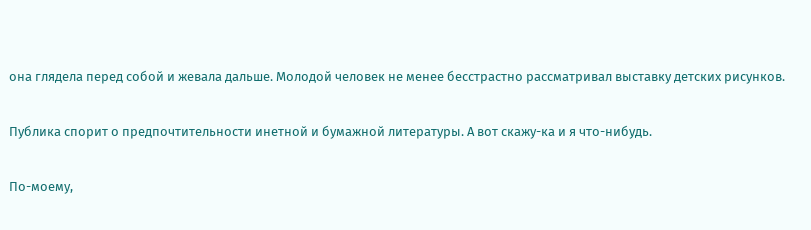она глядела перед собой и жевала дальше. Молодой человек не менее бесстрастно рассматривал выставку детских рисунков.

Публика спорит о предпочтительности инетной и бумажной литературы. А вот скажу-ка и я что-нибудь.

По-моему,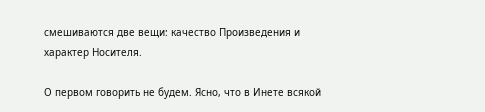смешиваются две вещи: качество Произведения и характер Носителя.

О первом говорить не будем. Ясно, что в Инете всякой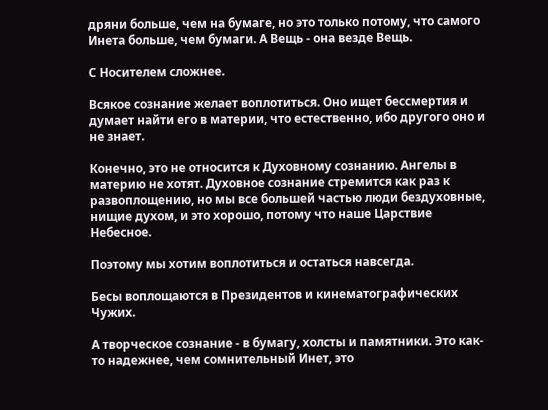дряни больше, чем на бумаге, но это только потому, что самого Инета больше, чем бумаги. А Вещь - она везде Вещь.

С Носителем сложнее.

Всякое сознание желает воплотиться. Оно ищет бессмертия и думает найти его в материи, что естественно, ибо другого оно и не знает.

Конечно, это не относится к Духовному сознанию. Ангелы в материю не хотят. Духовное сознание стремится как раз к развоплощению, но мы все большей частью люди бездуховные, нищие духом, и это хорошо, потому что наше Царствие Небесное.

Поэтому мы хотим воплотиться и остаться навсегда.

Бесы воплощаются в Президентов и кинематографических Чужих.

А творческое сознание - в бумагу, холсты и памятники. Это как-то надежнее, чем сомнительный Инет, это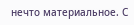нечто материальное. С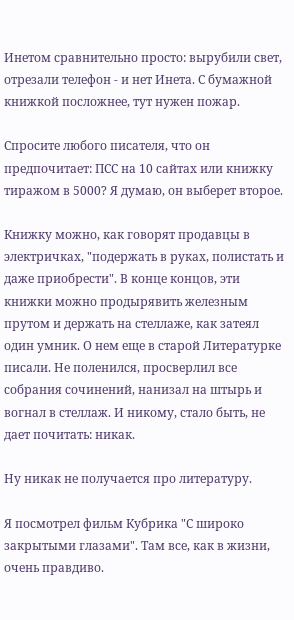Инетом сравнительно просто: вырубили свет, отрезали телефон - и нет Инета. С бумажной книжкой посложнее, тут нужен пожар.

Спросите любого писателя, что он предпочитает: ПСС на 10 сайтах или книжку тиражом в 5000? Я думаю, он выберет второе.

Книжку можно, как говорят продавцы в электричках, "подержать в руках, полистать и даже приобрести". В конце концов, эти книжки можно продырявить железным прутом и держать на стеллаже, как затеял один умник. О нем еще в старой Литературке писали. Не поленился, просверлил все собрания сочинений, нанизал на штырь и вогнал в стеллаж. И никому, стало быть, не дает почитать: никак.

Ну никак не получается про литературу.

Я посмотрел фильм Кубрика "С широко закрытыми глазами". Там все, как в жизни, очень правдиво.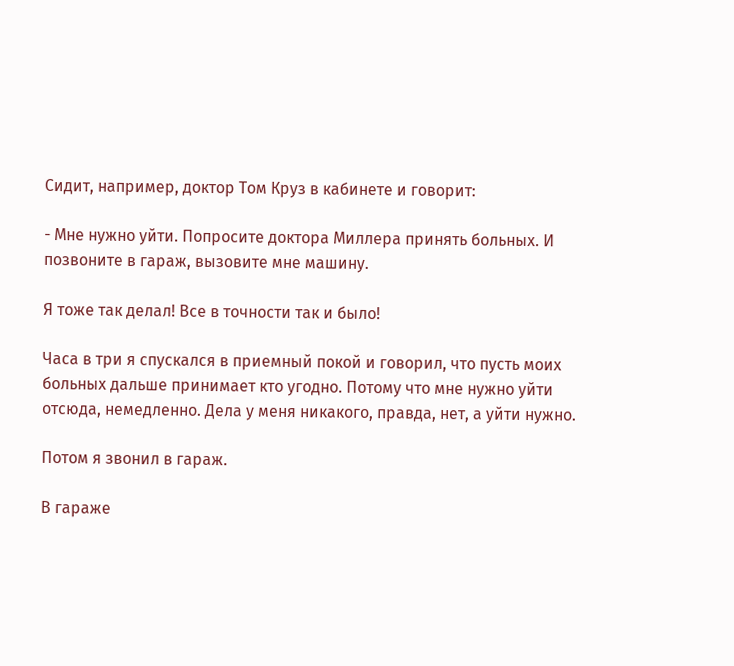Сидит, например, доктор Том Круз в кабинете и говорит:

- Мне нужно уйти. Попросите доктора Миллера принять больных. И позвоните в гараж, вызовите мне машину.

Я тоже так делал! Все в точности так и было!

Часа в три я спускался в приемный покой и говорил, что пусть моих больных дальше принимает кто угодно. Потому что мне нужно уйти отсюда, немедленно. Дела у меня никакого, правда, нет, а уйти нужно.

Потом я звонил в гараж.

В гараже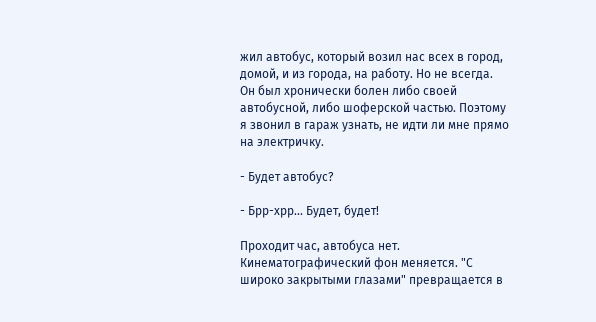жил автобус, который возил нас всех в город, домой, и из города, на работу. Но не всегда. Он был хронически болен либо своей автобусной, либо шоферской частью. Поэтому я звонил в гараж узнать, не идти ли мне прямо на электричку.

- Будет автобус?

- Брр-хрр... Будет, будет!

Проходит час, автобуса нет. Кинематографический фон меняется. "С широко закрытыми глазами" превращается в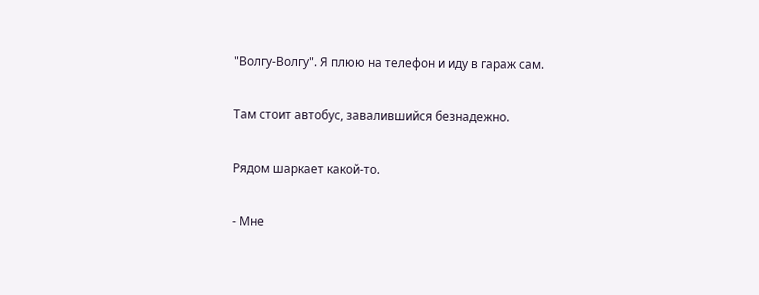"Волгу-Волгу". Я плюю на телефон и иду в гараж сам.

Там стоит автобус, завалившийся безнадежно.

Рядом шаркает какой-то.

- Мне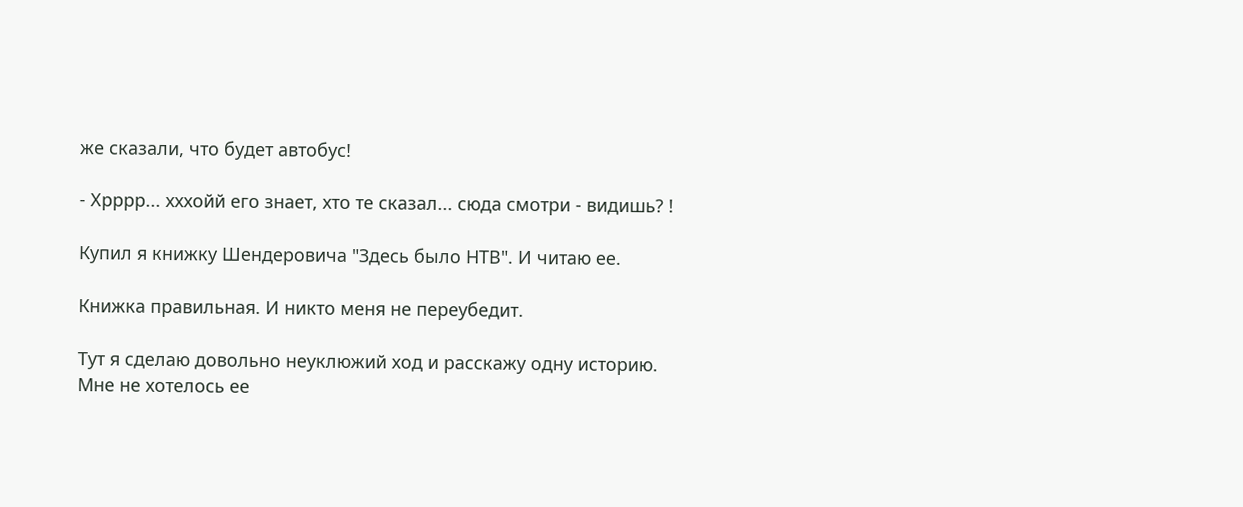же сказали, что будет автобус!

- Хрррр... хххойй его знает, хто те сказал... сюда смотри - видишь? !

Купил я книжку Шендеровича "Здесь было НТВ". И читаю ее.

Книжка правильная. И никто меня не переубедит.

Тут я сделаю довольно неуклюжий ход и расскажу одну историю. Мне не хотелось ее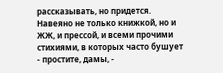рассказывать, но придется. Навеяно не только книжкой, но и ЖЖ, и прессой, и всеми прочими стихиями, в которых часто бушует - простите, дамы, -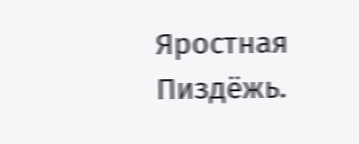Яростная Пиздёжь.